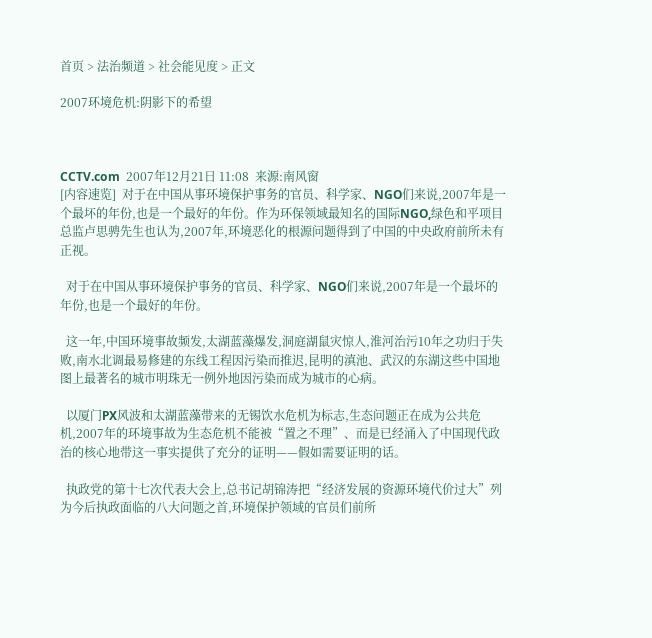首页 > 法治频道 > 社会能见度 > 正文

2007环境危机:阴影下的希望



CCTV.com  2007年12月21日 11:08  来源:南风窗
[内容速览]  对于在中国从事环境保护事务的官员、科学家、NGO们来说,2007年是一个最坏的年份,也是一个最好的年份。作为环保领域最知名的国际NGO,绿色和平项目总监卢思骋先生也认为,2007年,环境恶化的根源问题得到了中国的中央政府前所未有正视。

  对于在中国从事环境保护事务的官员、科学家、NGO们来说,2007年是一个最坏的年份,也是一个最好的年份。

  这一年,中国环境事故频发,太湖蓝藻爆发,洞庭湖鼠灾惊人,淮河治污10年之功归于失败,南水北调最易修建的东线工程因污染而推迟,昆明的滇池、武汉的东湖这些中国地图上最著名的城市明珠无一例外地因污染而成为城市的心病。

  以厦门PX风波和太湖蓝藻带来的无锡饮水危机为标志,生态问题正在成为公共危机,2007年的环境事故为生态危机不能被“置之不理”、而是已经涌入了中国现代政治的核心地带这一事实提供了充分的证明——假如需要证明的话。

  执政党的第十七次代表大会上,总书记胡锦涛把“经济发展的资源环境代价过大”列为今后执政面临的八大问题之首,环境保护领域的官员们前所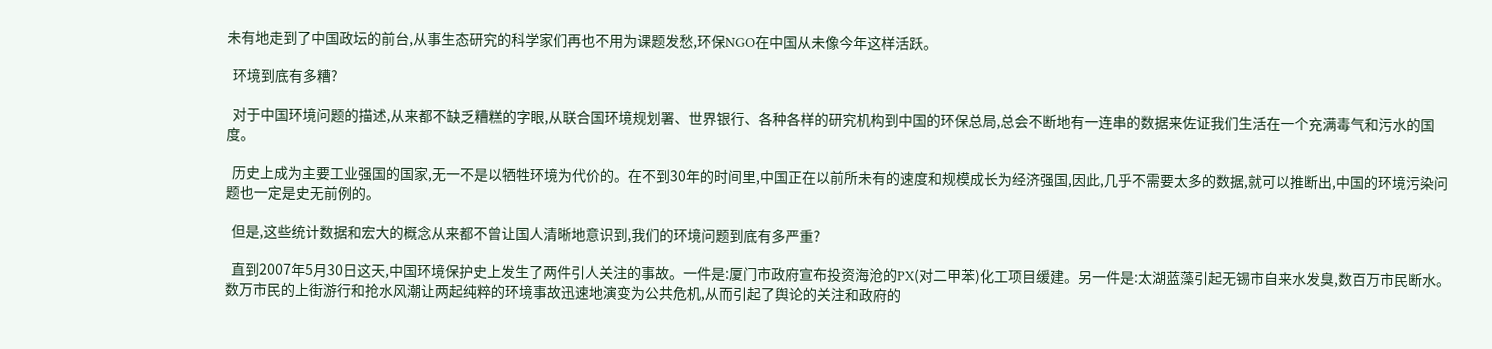未有地走到了中国政坛的前台,从事生态研究的科学家们再也不用为课题发愁,环保NGO在中国从未像今年这样活跃。

  环境到底有多糟?

  对于中国环境问题的描述,从来都不缺乏糟糕的字眼,从联合国环境规划署、世界银行、各种各样的研究机构到中国的环保总局,总会不断地有一连串的数据来佐证我们生活在一个充满毒气和污水的国度。

  历史上成为主要工业强国的国家,无一不是以牺牲环境为代价的。在不到30年的时间里,中国正在以前所未有的速度和规模成长为经济强国,因此,几乎不需要太多的数据,就可以推断出,中国的环境污染问题也一定是史无前例的。

  但是,这些统计数据和宏大的概念从来都不曾让国人清晰地意识到,我们的环境问题到底有多严重?

  直到2007年5月30日这天,中国环境保护史上发生了两件引人关注的事故。一件是:厦门市政府宣布投资海沧的PX(对二甲苯)化工项目缓建。另一件是:太湖蓝藻引起无锡市自来水发臭,数百万市民断水。数万市民的上街游行和抢水风潮让两起纯粹的环境事故迅速地演变为公共危机,从而引起了舆论的关注和政府的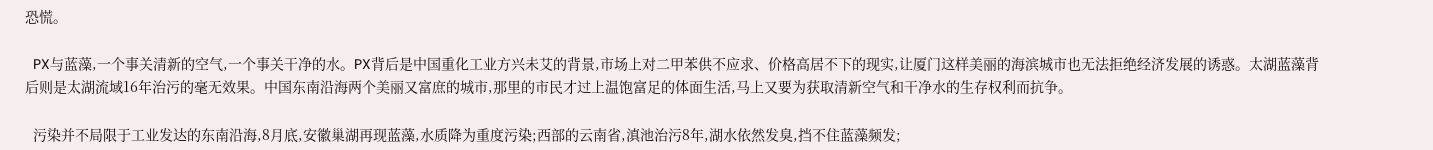恐慌。

  PX与蓝藻,一个事关清新的空气,一个事关干净的水。PX背后是中国重化工业方兴未艾的背景,市场上对二甲苯供不应求、价格高居不下的现实,让厦门这样美丽的海滨城市也无法拒绝经济发展的诱惑。太湖蓝藻背后则是太湖流域16年治污的毫无效果。中国东南沿海两个美丽又富庶的城市,那里的市民才过上温饱富足的体面生活,马上又要为获取清新空气和干净水的生存权利而抗争。

  污染并不局限于工业发达的东南沿海,8月底,安徽巢湖再现蓝藻,水质降为重度污染;西部的云南省,滇池治污8年,湖水依然发臭,挡不住蓝藻频发;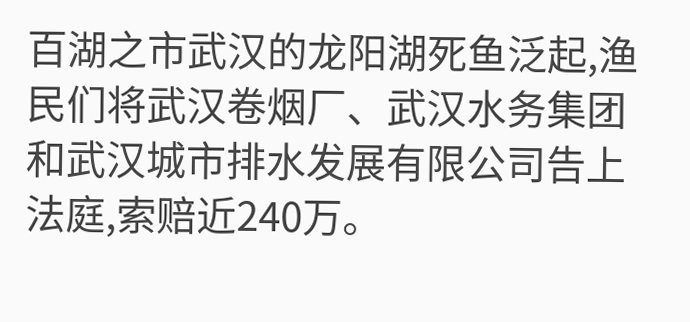百湖之市武汉的龙阳湖死鱼泛起,渔民们将武汉卷烟厂、武汉水务集团和武汉城市排水发展有限公司告上法庭,索赔近240万。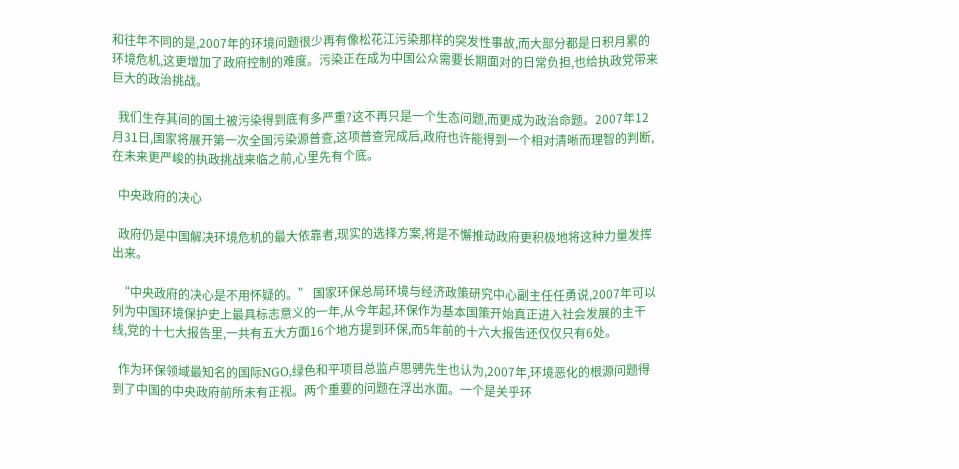和往年不同的是,2007年的环境问题很少再有像松花江污染那样的突发性事故,而大部分都是日积月累的环境危机,这更增加了政府控制的难度。污染正在成为中国公众需要长期面对的日常负担,也给执政党带来巨大的政治挑战。

  我们生存其间的国土被污染得到底有多严重?这不再只是一个生态问题,而更成为政治命题。2007年12月31日,国家将展开第一次全国污染源普查,这项普查完成后,政府也许能得到一个相对清晰而理智的判断,在未来更严峻的执政挑战来临之前,心里先有个底。

  中央政府的决心

  政府仍是中国解决环境危机的最大依靠者,现实的选择方案,将是不懈推动政府更积极地将这种力量发挥出来。

  “中央政府的决心是不用怀疑的。” 国家环保总局环境与经济政策研究中心副主任任勇说,2007年可以列为中国环境保护史上最具标志意义的一年,从今年起,环保作为基本国策开始真正进入社会发展的主干线,党的十七大报告里,一共有五大方面16个地方提到环保,而5年前的十六大报告还仅仅只有6处。

  作为环保领域最知名的国际NGO,绿色和平项目总监卢思骋先生也认为,2007年,环境恶化的根源问题得到了中国的中央政府前所未有正视。两个重要的问题在浮出水面。一个是关乎环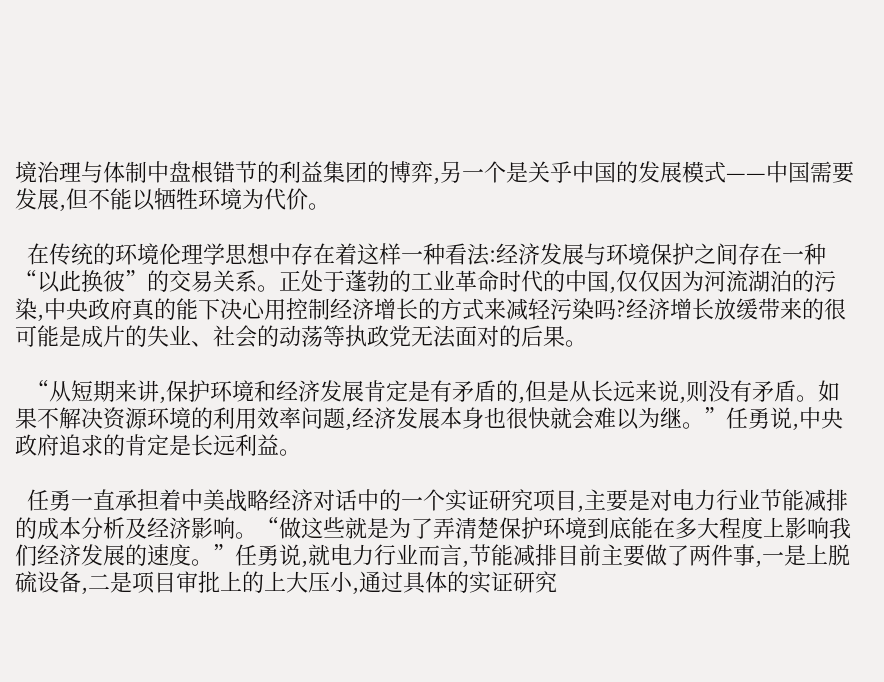境治理与体制中盘根错节的利益集团的博弈,另一个是关乎中国的发展模式——中国需要发展,但不能以牺牲环境为代价。

  在传统的环境伦理学思想中存在着这样一种看法:经济发展与环境保护之间存在一种“以此换彼”的交易关系。正处于蓬勃的工业革命时代的中国,仅仅因为河流湖泊的污染,中央政府真的能下决心用控制经济增长的方式来减轻污染吗?经济增长放缓带来的很可能是成片的失业、社会的动荡等执政党无法面对的后果。

  “从短期来讲,保护环境和经济发展肯定是有矛盾的,但是从长远来说,则没有矛盾。如果不解决资源环境的利用效率问题,经济发展本身也很快就会难以为继。”任勇说,中央政府追求的肯定是长远利益。

  任勇一直承担着中美战略经济对话中的一个实证研究项目,主要是对电力行业节能减排的成本分析及经济影响。“做这些就是为了弄清楚保护环境到底能在多大程度上影响我们经济发展的速度。”任勇说,就电力行业而言,节能减排目前主要做了两件事,一是上脱硫设备,二是项目审批上的上大压小,通过具体的实证研究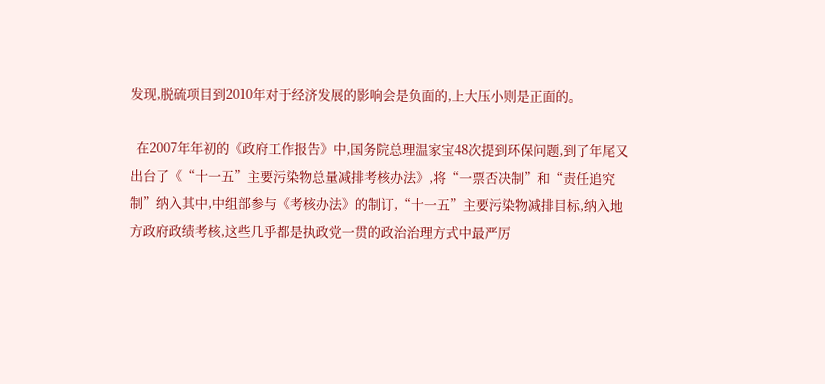发现,脱硫项目到2010年对于经济发展的影响会是负面的,上大压小则是正面的。

  在2007年年初的《政府工作报告》中,国务院总理温家宝48次提到环保问题,到了年尾又出台了《“十一五”主要污染物总量减排考核办法》,将“一票否决制”和“责任追究制”纳入其中,中组部参与《考核办法》的制订,“十一五”主要污染物减排目标,纳入地方政府政绩考核,这些几乎都是执政党一贯的政治治理方式中最严厉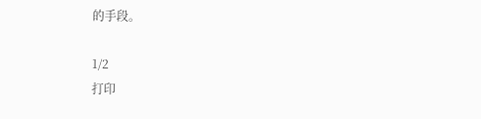的手段。

1/2
打印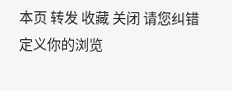本页 转发 收藏 关闭 请您纠错
定义你的浏览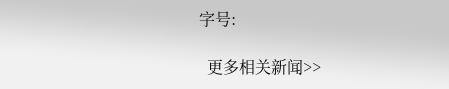字号:

  更多相关新闻>>